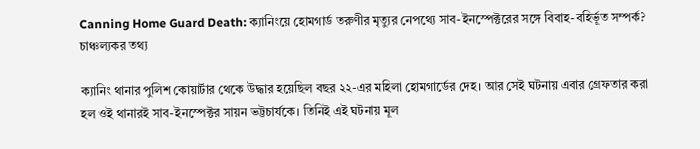Canning Home Guard Death: ক্যানিংয়ে হোমগার্ড তরুণীর মৃত্যুর নেপথ্যে সাব-ইনস্পেক্টরের সঙ্গে বিবাহ-বহির্ভূত সম্পর্ক? চাঞ্চল্যকর তথ্য

ক্যানিং থানার পুলিশ কোয়ার্টার থেকে উদ্ধার হয়েছিল বছর ২২-এর মহিলা হোমগার্ডের দেহ। আর সেই ঘটনায় এবার গ্রেফতার করা হল ওই থানারই সাব-ইনস্পেক্টর সায়ন ভট্টচার্যকে। তিনিই এই ঘটনায় মূল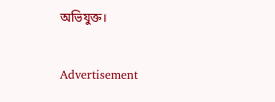অভিযুক্ত।

Advertisement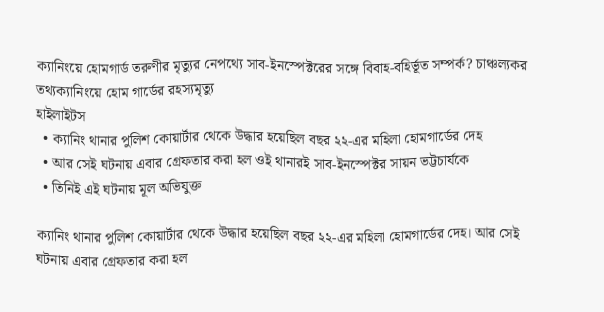ক্যানিংয়ে হোমগার্ড তরুণীর মৃত্যুর নেপথ্যে সাব-ইনস্পেক্টরের সঙ্গে বিবাহ-বহির্ভূত সম্পর্ক? চাঞ্চল্যকর তথ্যক্যানিংয়ে হোম গার্ডের রহস্যমৃত্যু
হাইলাইটস
  • ক্যানিং থানার পুলিশ কোয়ার্টার থেকে উদ্ধার হয়েছিল বছর ২২-এর মহিলা হোমগার্ডের দেহ
  • আর সেই ঘটনায় এবার গ্রেফতার করা হল ওই থানারই সাব-ইনস্পেক্টর সায়ন ভট্টচার্যকে
  • তিনিই এই ঘটনায় মূল অভিযুক্ত

ক্যানিং থানার পুলিশ কোয়ার্টার থেকে উদ্ধার হয়েছিল বছর ২২-এর মহিলা হোমগার্ডের দেহ। আর সেই ঘটনায় এবার গ্রেফতার করা হল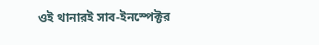ওই থানারই সাব-ইনস্পেক্টর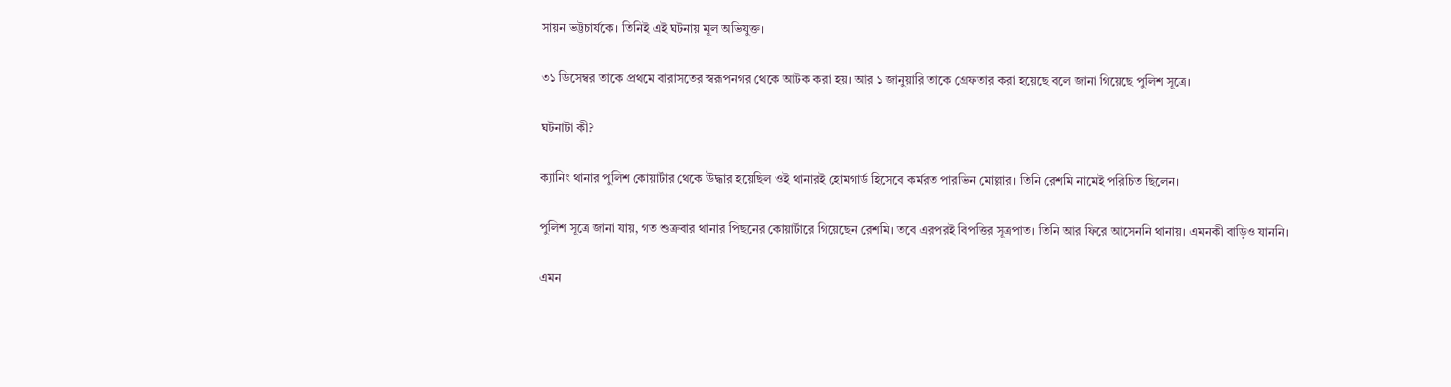সায়ন ভট্টচার্যকে। তিনিই এই ঘটনায় মূল অভিযুক্ত।

৩১ ডিসেম্বর তাকে প্রথমে বারাসতের স্বরূপনগর থেকে আটক করা হয়। আর ১ জানুয়ারি তাকে গ্রেফতার করা হয়েছে বলে জানা গিয়েছে পুলিশ সূত্রে।

ঘটনাটা কী?

ক্যানিং থানার পুলিশ কোয়ার্টার থেকে উদ্ধার হয়েছিল ওই থানারই হোমগার্ড হিসেবে কর্মরত পারভিন মোল্লার। তিনি রেশমি নামেই পরিচিত ছিলেন।

পুলিশ সূত্রে জানা যায়, গত শুক্রবার থানার পিছনের কোয়ার্টারে গিয়েছেন রেশমি। তবে এরপরই বিপত্তির সূত্রপাত। তিনি আর ফিরে আসেননি থানায়। এমনকী বাড়িও যাননি।

এমন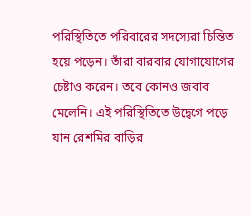পরিস্থিতিতে পরিবারের সদস্যেরা চিন্তিত হয়ে পড়েন। তাঁরা বারবার যোগাযোগের চেষ্টাও করেন। তবে কোনও জবাব মেলেনি। এই পরিস্থিতিতে উদ্বেগে পড়ে যান রেশমির বাড়ির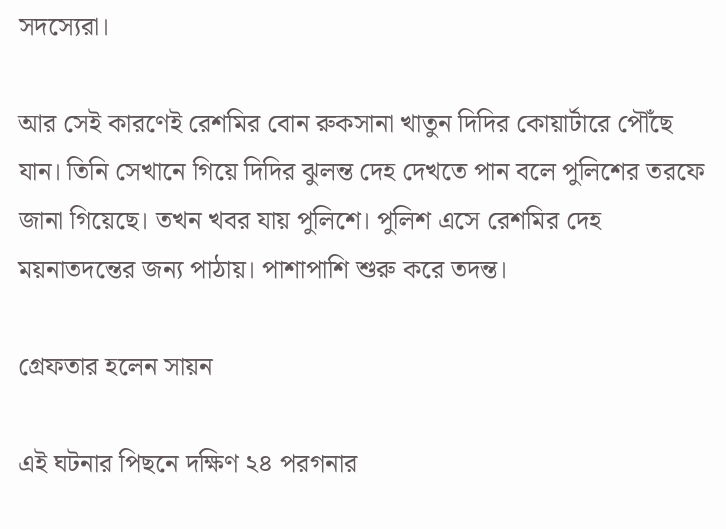সদস্যেরা।

আর সেই কারণেই রেশমির বোন রুকসানা খাতুন দিদির কোয়ার্টারে পৌঁছে যান। তিনি সেখানে গিয়ে দিদির ঝুলন্ত দেহ দেখতে পান বলে পুলিশের তরফে জানা গিয়েছে। তখন খবর যায় পুলিশে। পুলিশ এসে রেশমির দেহ ময়নাতদন্তের জন্য পাঠায়। পাশাপাশি শুরু করে তদন্ত।

গ্রেফতার হলেন সায়ন

এই ঘটনার পিছনে দক্ষিণ ২৪ পরগনার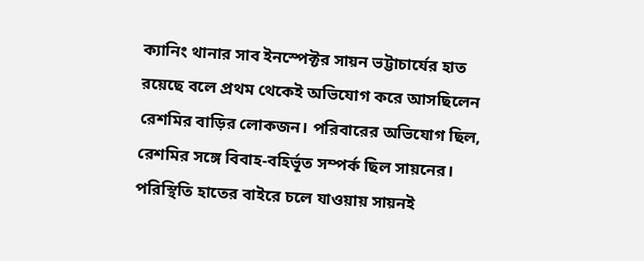ক্যানিং থানার সাব ইনস্পেক্টর সায়ন ভট্টাচার্যের হাত রয়েছে বলে প্রথম থেকেই অভিযোগ করে আসছিলেন রেশমির বাড়ির লোকজন। পরিবারের অভিযোগ ছিল, রেশমির সঙ্গে বিবাহ-বহির্ভূত সম্পর্ক ছিল সায়নের। পরিস্থিতি হাতের বাইরে চলে যাওয়ায় সায়নই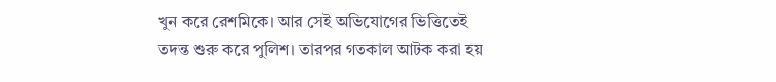খুন করে রেশমিকে। আর সেই অভিযোগের ভিত্তিতেই তদন্ত শুরু করে পুলিশ। তারপর গতকাল আটক করা হয়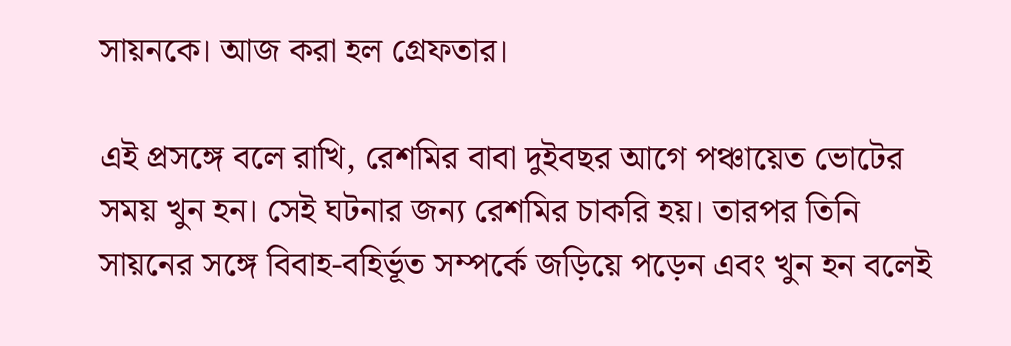সায়নকে। আজ করা হল গ্রেফতার।

এই প্রসঙ্গে বলে রাখি, রেশমির বাবা দুইবছর আগে পঞ্চায়েত ভোটের সময় খুন হন। সেই ঘটনার জন্য রেশমির চাকরি হয়। তারপর তিনি সায়নের সঙ্গে বিবাহ-বহির্ভূত সম্পর্কে জড়িয়ে পড়েন এবং খুন হন বলেই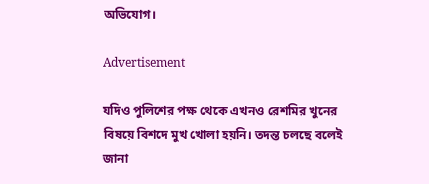অভিযোগ।

Advertisement

যদিও পুলিশের পক্ষ থেকে এখনও রেশমির খুনের বিষয়ে বিশদে মুখ খোলা হয়নি। তদন্ত চলছে বলেই জানা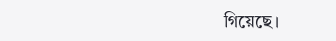গিয়েছে।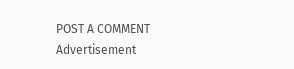POST A COMMENT
Advertisement